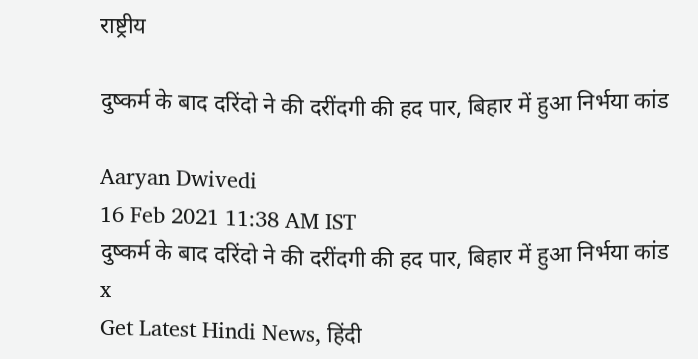राष्ट्रीय

दुष्कर्म के बाद दरिंदो ने की दरींदगी की हद पार, बिहार में हुआ निर्भया कांड

Aaryan Dwivedi
16 Feb 2021 11:38 AM IST
दुष्कर्म के बाद दरिंदो ने की दरींदगी की हद पार, बिहार में हुआ निर्भया कांड
x
Get Latest Hindi News, हिंदी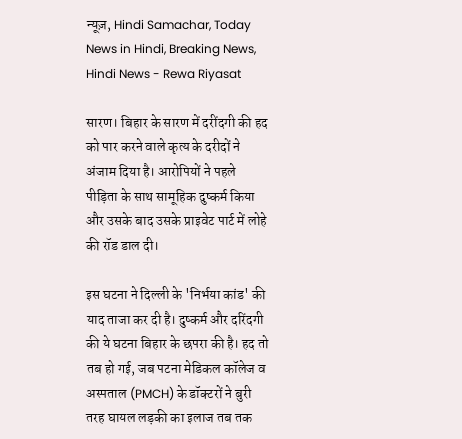न्यूज़, Hindi Samachar, Today News in Hindi, Breaking News, Hindi News - Rewa Riyasat

सारण। बिहार के सारण में दरींदगी की हद को पार करने वाले कृत्य के दरीदों ने अंजाम दिया है। आरोपियों ने पहले पीड़िता के साथ सामूहिक दुष्‍कर्म किया और उसके बाद उसके प्राइवेट पार्ट में लोहे की रॉड डाल दी।

इस घटना ने दिल्‍ली के 'निर्भया कांड' की याद ताजा कर दी है। दुष्कर्म और दरिंदगी की ये घटना बिहार के छपरा की है। हद तो तब हो गई, जब पटना मेडिकल कॉलेज व अस्‍पताल (PMCH) के डॉक्‍टरों ने बुरी तरह घायल लड़की का इलाज तब तक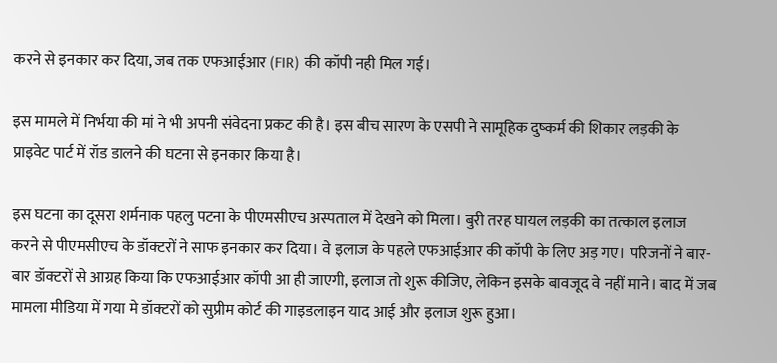करने से इनकार कर दिया, जब तक एफआईआर (FIR) की कॉपी नही मिल गई।

इस मामले में निर्भया की मां ने भी अपनी संवेदना प्रकट की है। इस बीच सारण के एसपी ने सामूहिक दुष्‍कर्म की शिकार लड़की के प्राइवेट पार्ट में रॉड डालने की घटना से इनकार किया है।

इस घटना का दूसरा शर्मनाक पहलु पटना के पीएमसीएच अस्पताल में देखने को मिला। बुरी तरह घायल लड़की का तत्‍काल इलाज करने से पीएमसीएच के डॉक्‍टरों ने साफ इनकार कर दिया। वे इलाज के पहले एफआईआर की कॉपी के लिए अड़ गए। परिजनों ने बार-बार डॉक्टरों से आग्रह किया कि एफआईआर कॉपी आ ही जाएगी, इलाज तो शुरू कीजिए, लेकिन इसके बावजूद वे नहीं माने। बाद में जब मामला मीडिया में गया मे डॉक्‍टरों को सुप्रीम कोर्ट की गाइडलाइन याद आई और इलाज शुरू हुआ।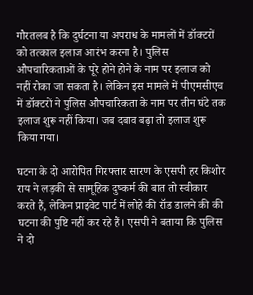गौरतलब है कि दुर्घटना या अपराध के मामलों में डॉक्‍टरों को तत्‍काल इलाज आरंभ करना है। पुलिस औपचारिकताओं के पूरे होने होने के नाम पर इलाज को नहीं रोका जा सकता है। लेकिन इस मामले में पीएमसीएच में डॉक्‍टरों ने पुलिस औपचारिकता के नाम पर तीन घंटे तक इलाज शुरू नहीं किया। जब दबाव बढ़ा तो इलाज शुरू किया गया।

घटना के दो आरोपित गिरफ्तार सारण के एसपी हर किशोर राय ने लड़की से सामूहिक दुष्‍कर्म की बात तो स्‍वीकार करते हैं, लेकिन प्राइवेट पार्ट में लोहे की रॉड डालने की की घटना की पुष्टि नहीं कर रहे हैं। एसपी ने बताया कि पुलिस ने दो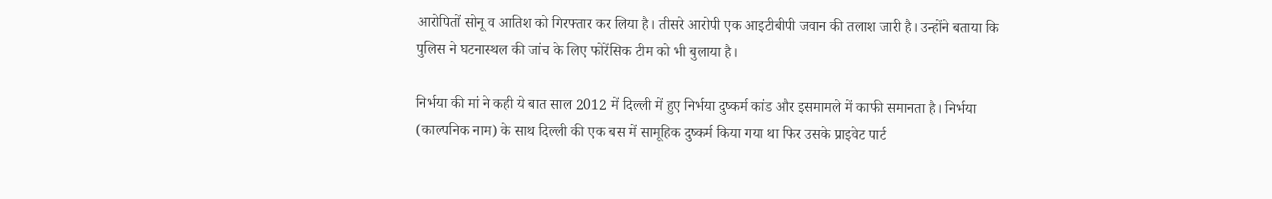आरोपितों सोनू व आतिश को गिरफ्तार कर लिया है। तीसरे आरोपी एक आइटीबीपी जवान की तलाश जारी है। उन्‍होंने बताया कि पुलिस ने घटनास्थल की जांच के लिए फोरेंसिक टीम को भी बुलाया है।

निर्भया की मां ने कही ये बात साल 2012 में दिल्‍ली में हुए निर्भया दुष्‍कर्म कांड और इसमामले में काफी समानता है। निर्भया (काल्‍पनिक नाम) के साथ दिल्‍ली की एक बस में सामूहिक दुष्‍कर्म किया गया था फिर उसके प्राइवेट पार्ट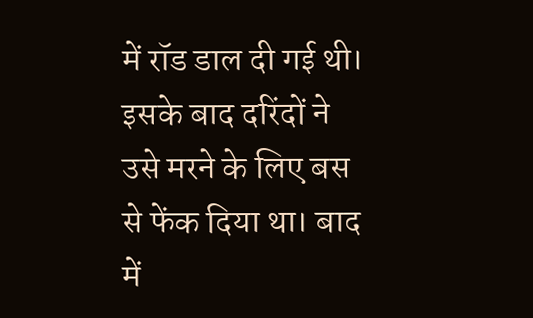में रॉड डाल दी गई थी। इसके बाद दरिंदों ने उसे मरने के लिए बस से फेंक दिया था। बाद में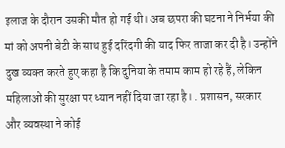इलाज के दौरान उसकी मौत हो गई थी। अब छपरा की घटना ने निर्भया की मां को अपनी बेटी के साथ हुई दरिंदगी की याद फिर ताजा कर दी है। उन्‍होंने दुख व्‍यक्‍त करते हुए कहा है कि दुनिया के तमाम काम हो रहे हैं, लेकिन महिलाओं की सुरक्षा पर ध्‍यान नहीं दिया जा रहा है। . प्रशासन, सरकार और व्‍यवस्‍था ने कोई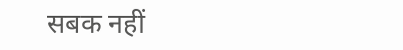सबक नहीं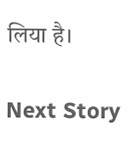लिया है।

Next Story